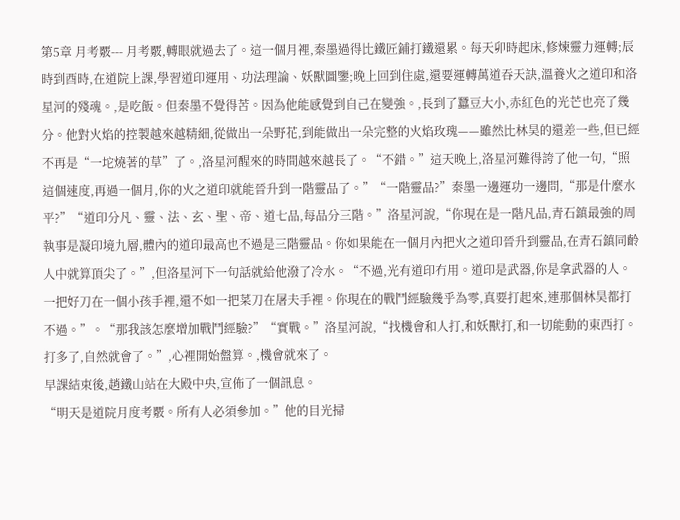第5章 月考覈--- 月考覈,轉眼就過去了。這一個月裡,秦墨過得比鐵匠鋪打鐵還累。每天卯時起床,修煉靈力運轉;辰時到酉時,在道院上課,學習道印運用、功法理論、妖獸圖鑒;晚上回到住處,還要運轉萬道吞天訣,溫養火之道印和洛星河的殘魂。,是吃飯。但秦墨不覺得苦。因為他能感覺到自己在變強。,長到了蠶豆大小,赤紅色的光芒也亮了幾分。他對火焰的控製越來越精細,從做出一朵野花,到能做出一朵完整的火焰玫瑰——雖然比林昊的還差一些,但已經不再是“一坨燒著的草”了。,洛星河醒來的時間越來越長了。“不錯。”這天晚上,洛星河難得誇了他一句,“照這個速度,再過一個月,你的火之道印就能晉升到一階靈品了。”“一階靈品?”秦墨一邊運功一邊問,“那是什麼水平?”“道印分凡、靈、法、玄、聖、帝、道七品,每品分三階。”洛星河說,“你現在是一階凡品,青石鎮最強的周執事是凝印境九層,體內的道印最高也不過是三階靈品。你如果能在一個月內把火之道印晉升到靈品,在青石鎮同齡人中就算頂尖了。”,但洛星河下一句話就給他潑了冷水。“不過,光有道印冇用。道印是武器,你是拿武器的人。一把好刀在一個小孩手裡,還不如一把菜刀在屠夫手裡。你現在的戰鬥經驗幾乎為零,真要打起來,連那個林昊都打不過。”。“那我該怎麼增加戰鬥經驗?”“實戰。”洛星河說,“找機會和人打,和妖獸打,和一切能動的東西打。打多了,自然就會了。”,心裡開始盤算。,機會就來了。
早課結束後,趙鐵山站在大殿中央,宣佈了一個訊息。
“明天是道院月度考覈。所有人必須參加。”他的目光掃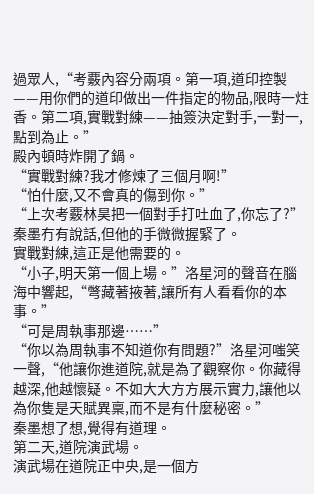過眾人,“考覈內容分兩項。第一項,道印控製——用你們的道印做出一件指定的物品,限時一炷香。第二項,實戰對練——抽簽決定對手,一對一,點到為止。”
殿內頓時炸開了鍋。
“實戰對練?我才修煉了三個月啊!”
“怕什麼,又不會真的傷到你。”
“上次考覈林昊把一個對手打吐血了,你忘了?”
秦墨冇有說話,但他的手微微握緊了。
實戰對練,這正是他需要的。
“小子,明天第一個上場。”洛星河的聲音在腦海中響起,“彆藏著掖著,讓所有人看看你的本事。”
“可是周執事那邊……”
“你以為周執事不知道你有問題?”洛星河嗤笑一聲,“他讓你進道院,就是為了觀察你。你藏得越深,他越懷疑。不如大大方方展示實力,讓他以為你隻是天賦異稟,而不是有什麼秘密。”
秦墨想了想,覺得有道理。
第二天,道院演武場。
演武場在道院正中央,是一個方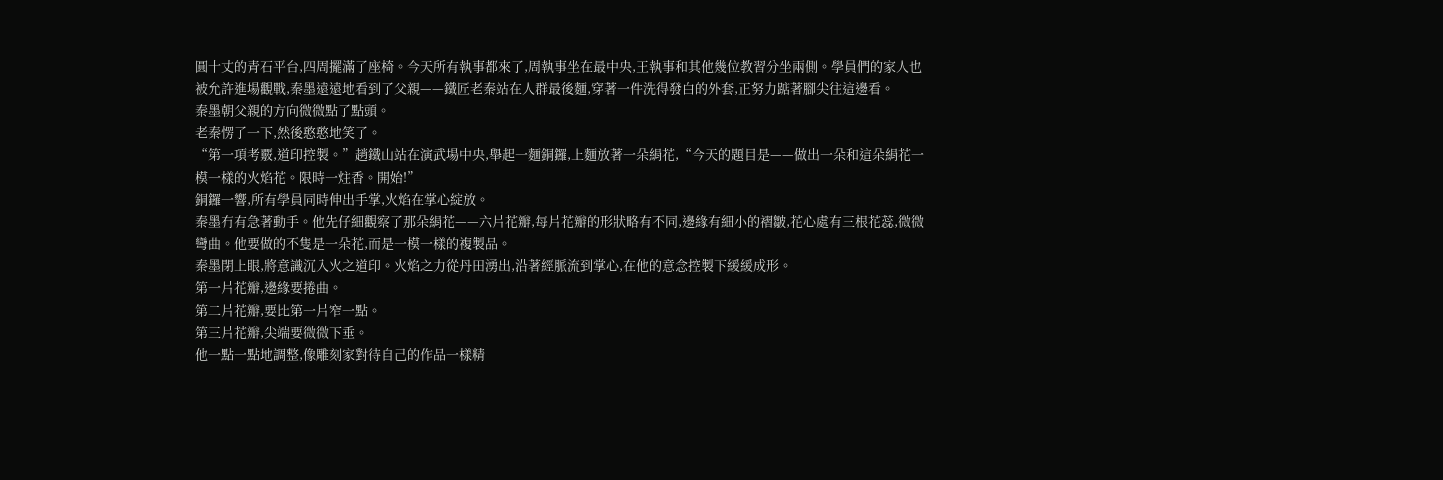圓十丈的青石平台,四周擺滿了座椅。今天所有執事都來了,周執事坐在最中央,王執事和其他幾位教習分坐兩側。學員們的家人也被允許進場觀戰,秦墨遠遠地看到了父親——鐵匠老秦站在人群最後麵,穿著一件洗得發白的外套,正努力踮著腳尖往這邊看。
秦墨朝父親的方向微微點了點頭。
老秦愣了一下,然後憨憨地笑了。
“第一項考覈,道印控製。”趙鐵山站在演武場中央,舉起一麵銅鑼,上麵放著一朵絹花,“今天的題目是——做出一朵和這朵絹花一模一樣的火焰花。限時一炷香。開始!”
銅鑼一響,所有學員同時伸出手掌,火焰在掌心綻放。
秦墨冇有急著動手。他先仔細觀察了那朵絹花——六片花瓣,每片花瓣的形狀略有不同,邊緣有細小的褶皺,花心處有三根花蕊,微微彎曲。他要做的不隻是一朵花,而是一模一樣的複製品。
秦墨閉上眼,將意識沉入火之道印。火焰之力從丹田湧出,沿著經脈流到掌心,在他的意念控製下緩緩成形。
第一片花瓣,邊緣要捲曲。
第二片花瓣,要比第一片窄一點。
第三片花瓣,尖端要微微下垂。
他一點一點地調整,像雕刻家對待自己的作品一樣精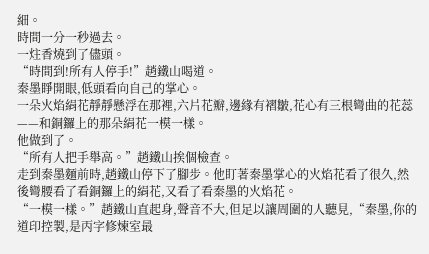細。
時間一分一秒過去。
一炷香燒到了儘頭。
“時間到!所有人停手!”趙鐵山喝道。
秦墨睜開眼,低頭看向自己的掌心。
一朵火焰絹花靜靜懸浮在那裡,六片花瓣,邊緣有褶皺,花心有三根彎曲的花蕊——和銅鑼上的那朵絹花一模一樣。
他做到了。
“所有人把手舉高。”趙鐵山挨個檢查。
走到秦墨麵前時,趙鐵山停下了腳步。他盯著秦墨掌心的火焰花看了很久,然後彎腰看了看銅鑼上的絹花,又看了看秦墨的火焰花。
“一模一樣。”趙鐵山直起身,聲音不大,但足以讓周圍的人聽見,“秦墨,你的道印控製,是丙字修煉室最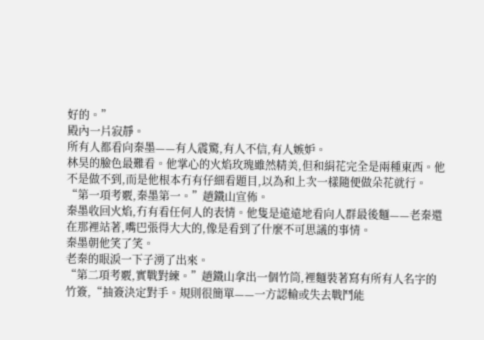好的。”
殿內一片寂靜。
所有人都看向秦墨——有人震驚,有人不信,有人嫉妒。
林昊的臉色最難看。他掌心的火焰玫瑰雖然精美,但和絹花完全是兩種東西。他不是做不到,而是他根本冇有仔細看題目,以為和上次一樣隨便做朵花就行。
“第一項考覈,秦墨第一。”趙鐵山宣佈。
秦墨收回火焰,冇有看任何人的表情。他隻是遠遠地看向人群最後麵——老秦還在那裡站著,嘴巴張得大大的,像是看到了什麼不可思議的事情。
秦墨朝他笑了笑。
老秦的眼淚一下子湧了出來。
“第二項考覈,實戰對練。”趙鐵山拿出一個竹筒,裡麵裝著寫有所有人名字的竹簽,“抽簽決定對手。規則很簡單——一方認輸或失去戰鬥能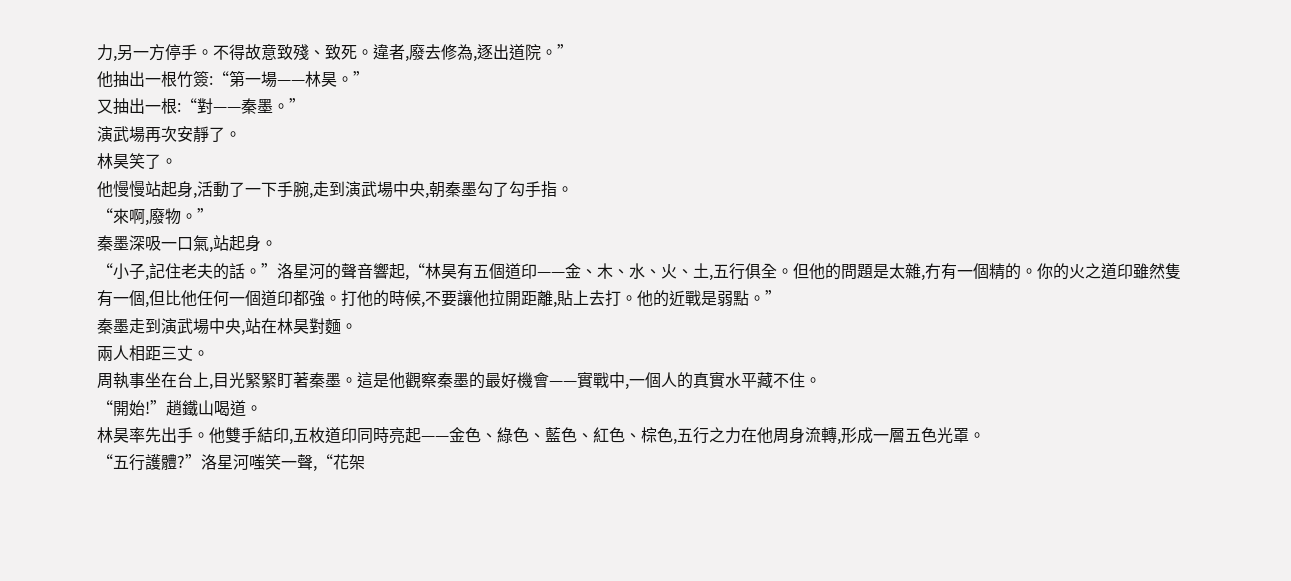力,另一方停手。不得故意致殘、致死。違者,廢去修為,逐出道院。”
他抽出一根竹簽:“第一場——林昊。”
又抽出一根:“對——秦墨。”
演武場再次安靜了。
林昊笑了。
他慢慢站起身,活動了一下手腕,走到演武場中央,朝秦墨勾了勾手指。
“來啊,廢物。”
秦墨深吸一口氣,站起身。
“小子,記住老夫的話。”洛星河的聲音響起,“林昊有五個道印——金、木、水、火、土,五行俱全。但他的問題是太雜,冇有一個精的。你的火之道印雖然隻有一個,但比他任何一個道印都強。打他的時候,不要讓他拉開距離,貼上去打。他的近戰是弱點。”
秦墨走到演武場中央,站在林昊對麵。
兩人相距三丈。
周執事坐在台上,目光緊緊盯著秦墨。這是他觀察秦墨的最好機會——實戰中,一個人的真實水平藏不住。
“開始!”趙鐵山喝道。
林昊率先出手。他雙手結印,五枚道印同時亮起——金色、綠色、藍色、紅色、棕色,五行之力在他周身流轉,形成一層五色光罩。
“五行護體?”洛星河嗤笑一聲,“花架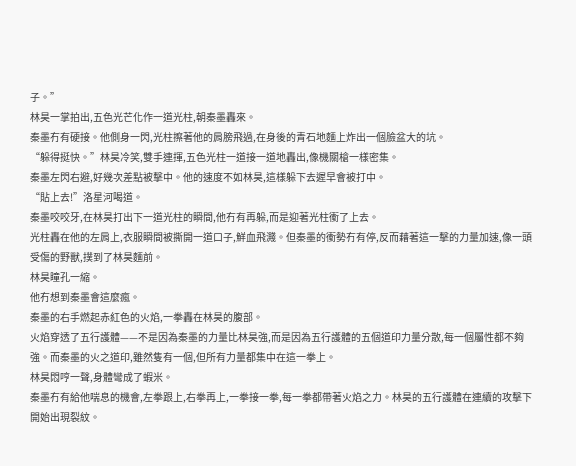子。”
林昊一掌拍出,五色光芒化作一道光柱,朝秦墨轟來。
秦墨冇有硬接。他側身一閃,光柱擦著他的肩膀飛過,在身後的青石地麵上炸出一個臉盆大的坑。
“躲得挺快。”林昊冷笑,雙手連揮,五色光柱一道接一道地轟出,像機關槍一樣密集。
秦墨左閃右避,好幾次差點被擊中。他的速度不如林昊,這樣躲下去遲早會被打中。
“貼上去!”洛星河喝道。
秦墨咬咬牙,在林昊打出下一道光柱的瞬間,他冇有再躲,而是迎著光柱衝了上去。
光柱轟在他的左肩上,衣服瞬間被撕開一道口子,鮮血飛濺。但秦墨的衝勢冇有停,反而藉著這一擊的力量加速,像一頭受傷的野獸,撲到了林昊麵前。
林昊瞳孔一縮。
他冇想到秦墨會這麼瘋。
秦墨的右手燃起赤紅色的火焰,一拳轟在林昊的腹部。
火焰穿透了五行護體——不是因為秦墨的力量比林昊強,而是因為五行護體的五個道印力量分散,每一個屬性都不夠強。而秦墨的火之道印,雖然隻有一個,但所有力量都集中在這一拳上。
林昊悶哼一聲,身體彎成了蝦米。
秦墨冇有給他喘息的機會,左拳跟上,右拳再上,一拳接一拳,每一拳都帶著火焰之力。林昊的五行護體在連續的攻擊下開始出現裂紋。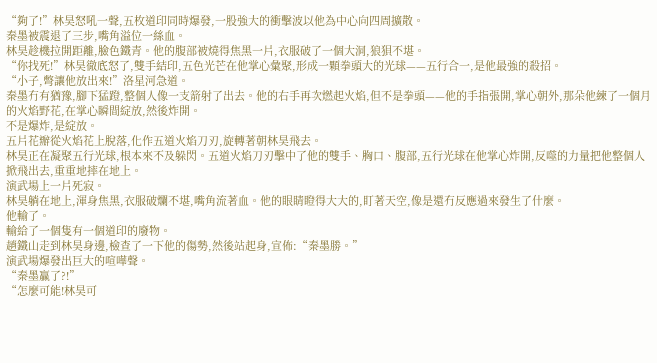“夠了!”林昊怒吼一聲,五枚道印同時爆發,一股強大的衝擊波以他為中心向四周擴散。
秦墨被震退了三步,嘴角溢位一絲血。
林昊趁機拉開距離,臉色鐵青。他的腹部被燒得焦黑一片,衣服破了一個大洞,狼狽不堪。
“你找死!”林昊徹底怒了,雙手結印,五色光芒在他掌心彙聚,形成一顆拳頭大的光球——五行合一,是他最強的殺招。
“小子,彆讓他放出來!”洛星河急道。
秦墨冇有猶豫,腳下猛蹬,整個人像一支箭射了出去。他的右手再次燃起火焰,但不是拳頭——他的手指張開,掌心朝外,那朵他練了一個月的火焰野花,在掌心瞬間綻放,然後炸開。
不是爆炸,是綻放。
五片花瓣從火焰花上脫落,化作五道火焰刀刃,旋轉著朝林昊飛去。
林昊正在凝聚五行光球,根本來不及躲閃。五道火焰刀刃擊中了他的雙手、胸口、腹部,五行光球在他掌心炸開,反噬的力量把他整個人掀飛出去,重重地摔在地上。
演武場上一片死寂。
林昊躺在地上,渾身焦黑,衣服破爛不堪,嘴角流著血。他的眼睛瞪得大大的,盯著天空,像是還冇反應過來發生了什麼。
他輸了。
輸給了一個隻有一個道印的廢物。
趙鐵山走到林昊身邊,檢查了一下他的傷勢,然後站起身,宣佈:“秦墨勝。”
演武場爆發出巨大的喧嘩聲。
“秦墨贏了?!”
“怎麼可能!林昊可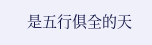是五行俱全的天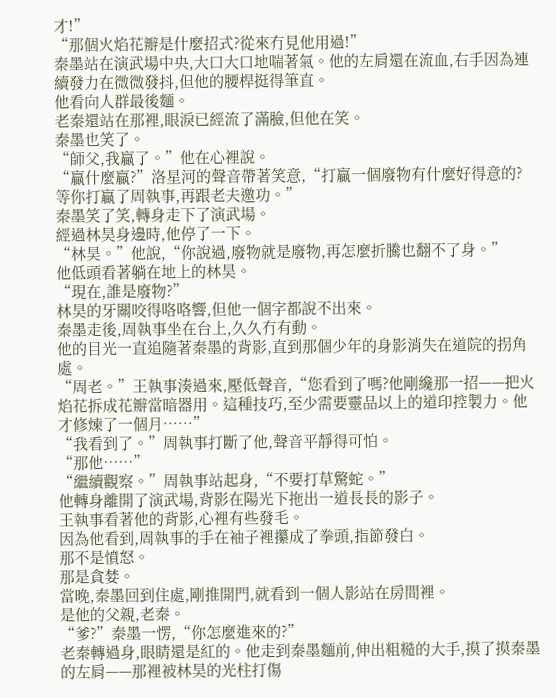才!”
“那個火焰花瓣是什麼招式?從來冇見他用過!”
秦墨站在演武場中央,大口大口地喘著氣。他的左肩還在流血,右手因為連續發力在微微發抖,但他的腰桿挺得筆直。
他看向人群最後麵。
老秦還站在那裡,眼淚已經流了滿臉,但他在笑。
秦墨也笑了。
“師父,我贏了。”他在心裡說。
“贏什麼贏?”洛星河的聲音帶著笑意,“打贏一個廢物有什麼好得意的?等你打贏了周執事,再跟老夫邀功。”
秦墨笑了笑,轉身走下了演武場。
經過林昊身邊時,他停了一下。
“林昊。”他說,“你說過,廢物就是廢物,再怎麼折騰也翻不了身。”
他低頭看著躺在地上的林昊。
“現在,誰是廢物?”
林昊的牙關咬得咯咯響,但他一個字都說不出來。
秦墨走後,周執事坐在台上,久久冇有動。
他的目光一直追隨著秦墨的背影,直到那個少年的身影消失在道院的拐角處。
“周老。”王執事湊過來,壓低聲音,“您看到了嗎?他剛纔那一招——把火焰花拆成花瓣當暗器用。這種技巧,至少需要靈品以上的道印控製力。他才修煉了一個月……”
“我看到了。”周執事打斷了他,聲音平靜得可怕。
“那他……”
“繼續觀察。”周執事站起身,“不要打草驚蛇。”
他轉身離開了演武場,背影在陽光下拖出一道長長的影子。
王執事看著他的背影,心裡有些發毛。
因為他看到,周執事的手在袖子裡攥成了拳頭,指節發白。
那不是憤怒。
那是貪婪。
當晚,秦墨回到住處,剛推開門,就看到一個人影站在房間裡。
是他的父親,老秦。
“爹?”秦墨一愣,“你怎麼進來的?”
老秦轉過身,眼睛還是紅的。他走到秦墨麵前,伸出粗糙的大手,摸了摸秦墨的左肩——那裡被林昊的光柱打傷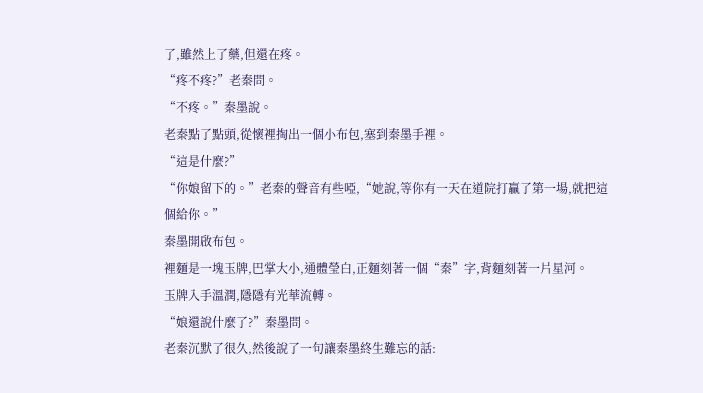了,雖然上了藥,但還在疼。
“疼不疼?”老秦問。
“不疼。”秦墨說。
老秦點了點頭,從懷裡掏出一個小布包,塞到秦墨手裡。
“這是什麼?”
“你娘留下的。”老秦的聲音有些啞,“她說,等你有一天在道院打贏了第一場,就把這個給你。”
秦墨開啟布包。
裡麵是一塊玉牌,巴掌大小,通體瑩白,正麵刻著一個“秦”字,背麵刻著一片星河。
玉牌入手溫潤,隱隱有光華流轉。
“娘還說什麼了?”秦墨問。
老秦沉默了很久,然後說了一句讓秦墨終生難忘的話: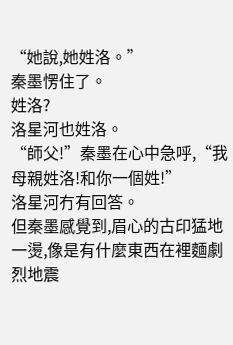“她說,她姓洛。”
秦墨愣住了。
姓洛?
洛星河也姓洛。
“師父!”秦墨在心中急呼,“我母親姓洛!和你一個姓!”
洛星河冇有回答。
但秦墨感覺到,眉心的古印猛地一燙,像是有什麼東西在裡麵劇烈地震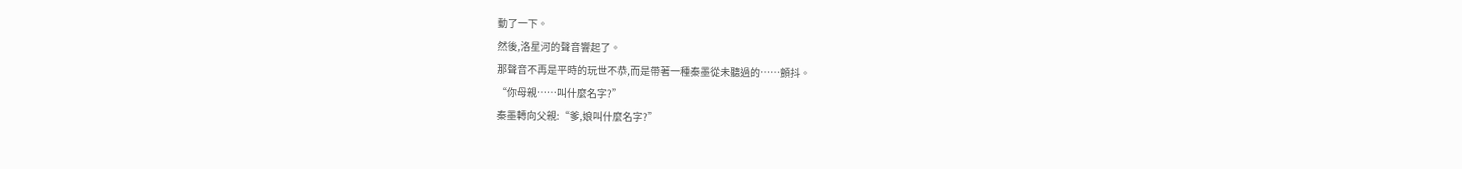動了一下。
然後,洛星河的聲音響起了。
那聲音不再是平時的玩世不恭,而是帶著一種秦墨從未聽過的……顫抖。
“你母親……叫什麼名字?”
秦墨轉向父親:“爹,娘叫什麼名字?”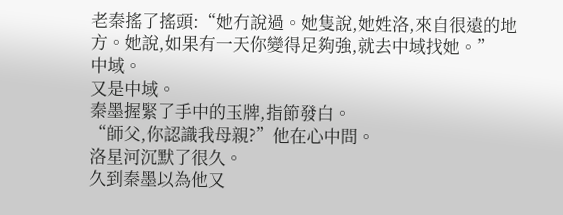老秦搖了搖頭:“她冇說過。她隻說,她姓洛,來自很遠的地方。她說,如果有一天你變得足夠強,就去中域找她。”
中域。
又是中域。
秦墨握緊了手中的玉牌,指節發白。
“師父,你認識我母親?”他在心中問。
洛星河沉默了很久。
久到秦墨以為他又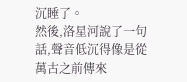沉睡了。
然後,洛星河說了一句話,聲音低沉得像是從萬古之前傳來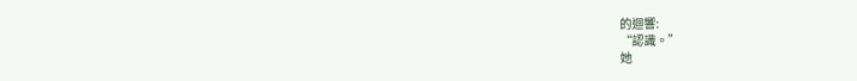的迴響:
“認識。”
她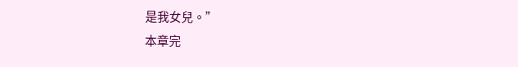是我女兒。”
本章完